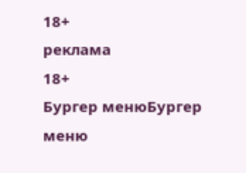18+
реклама
18+
Бургер менюБургер меню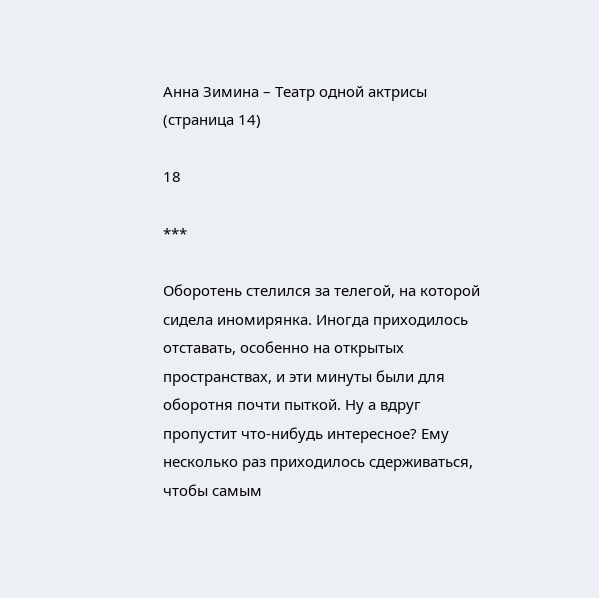Анна Зимина – Театр одной актрисы (страница 14)

18

***

Оборотень стелился за телегой, на которой сидела иномирянка. Иногда приходилось отставать, особенно на открытых пространствах, и эти минуты были для оборотня почти пыткой. Ну а вдруг пропустит что-нибудь интересное? Ему несколько раз приходилось сдерживаться, чтобы самым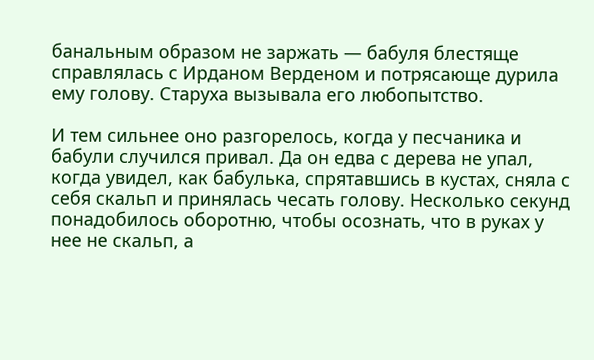банальным образом не заржать — бабуля блестяще справлялась с Ирданом Верденом и потрясающе дурила ему голову. Старуха вызывала его любопытство.

И тем сильнее оно разгорелось, когда у песчаника и бабули случился привал. Да он едва с дерева не упал, когда увидел, как бабулька, спрятавшись в кустах, сняла с себя скальп и принялась чесать голову. Несколько секунд понадобилось оборотню, чтобы осознать, что в руках у нее не скальп, а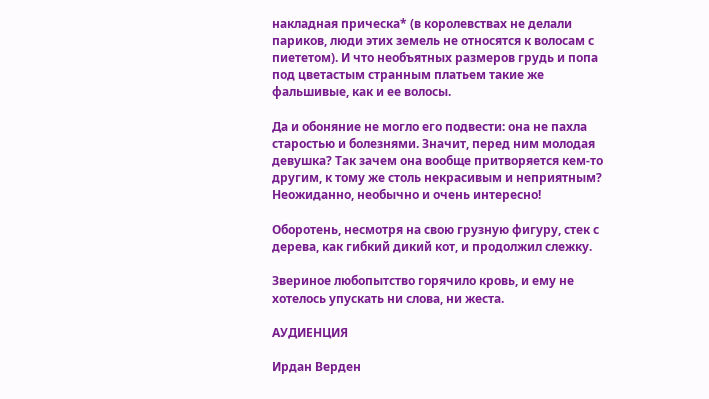накладная прическа* (в королевствах не делали париков, люди этих земель не относятся к волосам с пиететом). И что необъятных размеров грудь и попа под цветастым странным платьем такие же фальшивые, как и ее волосы.

Да и обоняние не могло его подвести: она не пахла старостью и болезнями. Значит, перед ним молодая девушка? Так зачем она вообще притворяется кем-то другим, к тому же столь некрасивым и неприятным? Неожиданно, необычно и очень интересно!

Оборотень, несмотря на свою грузную фигуру, стек с дерева, как гибкий дикий кот, и продолжил слежку.

Звериное любопытство горячило кровь, и ему не хотелось упускать ни слова, ни жеста.

АУДИЕНЦИЯ

Ирдан Верден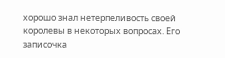хорошо знал нетерпеливость своей королевы в некоторых вопросах. Его записочка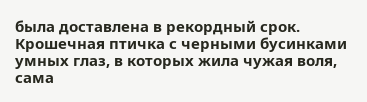была доставлена в рекордный срок. Крошечная птичка с черными бусинками умных глаз, в которых жила чужая воля, сама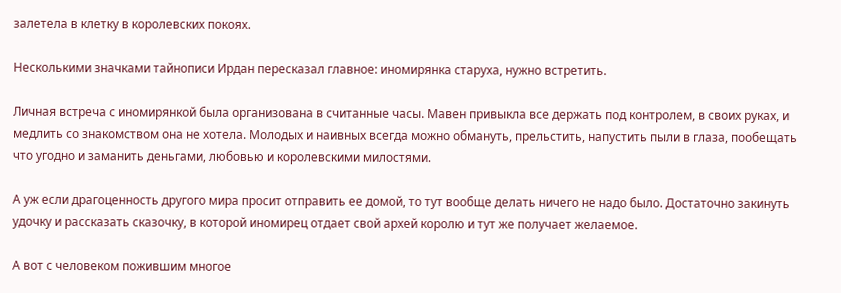залетела в клетку в королевских покоях.

Несколькими значками тайнописи Ирдан пересказал главное: иномирянка старуха, нужно встретить.

Личная встреча с иномирянкой была организована в считанные часы. Мавен привыкла все держать под контролем, в своих руках, и медлить со знакомством она не хотела. Молодых и наивных всегда можно обмануть, прельстить, напустить пыли в глаза, пообещать что угодно и заманить деньгами, любовью и королевскими милостями.

А уж если драгоценность другого мира просит отправить ее домой, то тут вообще делать ничего не надо было. Достаточно закинуть удочку и рассказать сказочку, в которой иномирец отдает свой архей королю и тут же получает желаемое.

А вот с человеком пожившим многое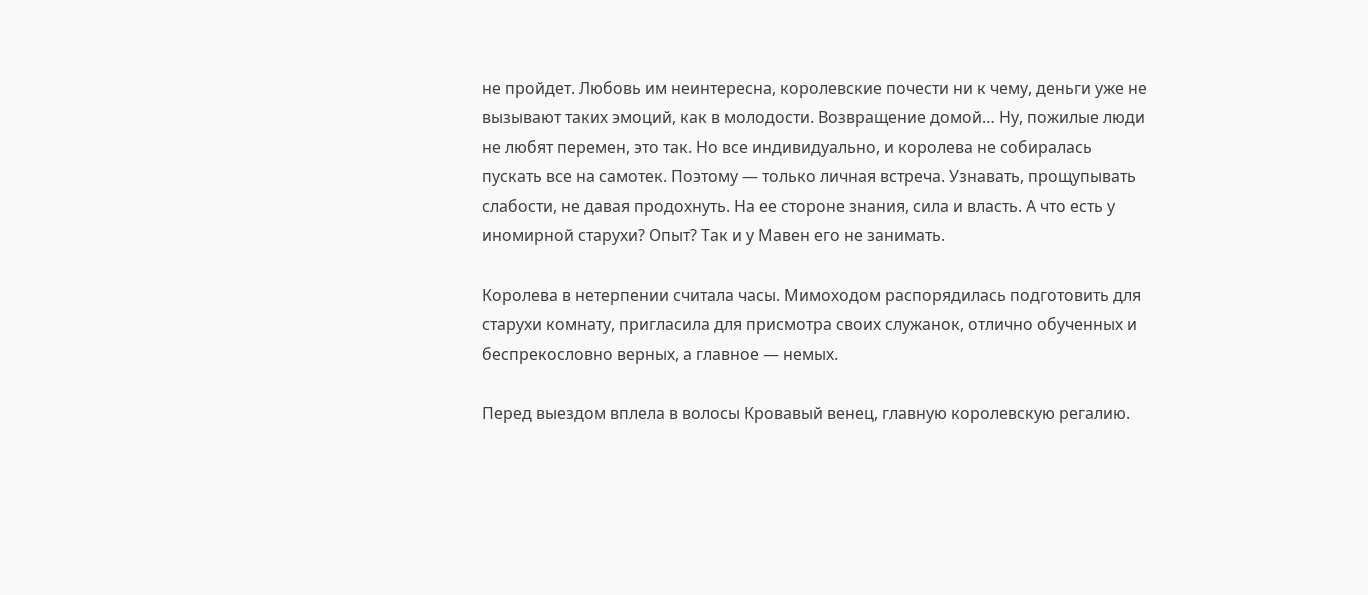не пройдет. Любовь им неинтересна, королевские почести ни к чему, деньги уже не вызывают таких эмоций, как в молодости. Возвращение домой… Ну, пожилые люди не любят перемен, это так. Но все индивидуально, и королева не собиралась пускать все на самотек. Поэтому — только личная встреча. Узнавать, прощупывать слабости, не давая продохнуть. На ее стороне знания, сила и власть. А что есть у иномирной старухи? Опыт? Так и у Мавен его не занимать.

Королева в нетерпении считала часы. Мимоходом распорядилась подготовить для старухи комнату, пригласила для присмотра своих служанок, отлично обученных и беспрекословно верных, а главное — немых.

Перед выездом вплела в волосы Кровавый венец, главную королевскую регалию.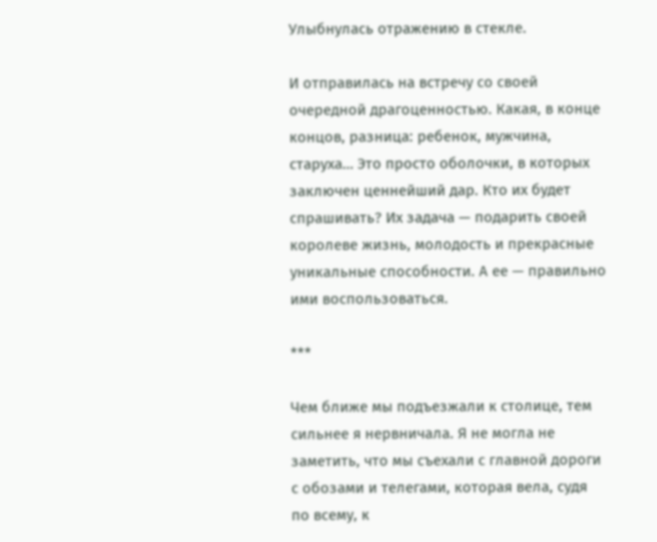Улыбнулась отражению в стекле.

И отправилась на встречу со своей очередной драгоценностью. Какая, в конце концов, разница: ребенок, мужчина, старуха… Это просто оболочки, в которых заключен ценнейший дар. Кто их будет спрашивать? Их задача — подарить своей королеве жизнь, молодость и прекрасные уникальные способности. А ее — правильно ими воспользоваться.

***

Чем ближе мы подъезжали к столице, тем сильнее я нервничала. Я не могла не заметить, что мы съехали с главной дороги с обозами и телегами, которая вела, судя по всему, к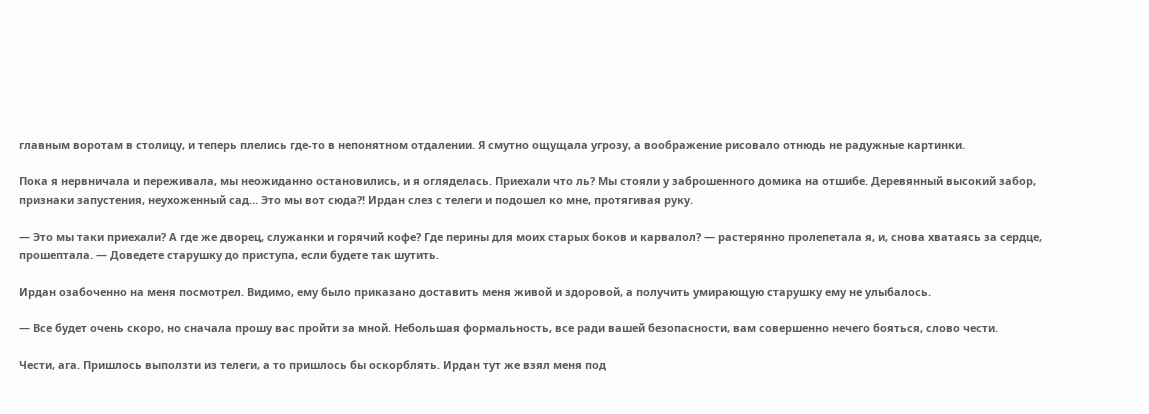главным воротам в столицу, и теперь плелись где-то в непонятном отдалении. Я смутно ощущала угрозу, а воображение рисовало отнюдь не радужные картинки.

Пока я нервничала и переживала, мы неожиданно остановились, и я огляделась. Приехали что ль? Мы стояли у заброшенного домика на отшибе. Деревянный высокий забор, признаки запустения, неухоженный сад… Это мы вот сюда?! Ирдан слез с телеги и подошел ко мне, протягивая руку.

— Это мы таки приехали? А где же дворец, служанки и горячий кофе? Где перины для моих старых боков и карвалол? — растерянно пролепетала я, и, снова хватаясь за сердце, прошептала. — Доведете старушку до приступа, если будете так шутить.

Ирдан озабоченно на меня посмотрел. Видимо, ему было приказано доставить меня живой и здоровой, а получить умирающую старушку ему не улыбалось.

— Все будет очень скоро, но сначала прошу вас пройти за мной. Небольшая формальность, все ради вашей безопасности, вам совершенно нечего бояться, слово чести.

Чести, ага. Пришлось выползти из телеги, а то пришлось бы оскорблять. Ирдан тут же взял меня под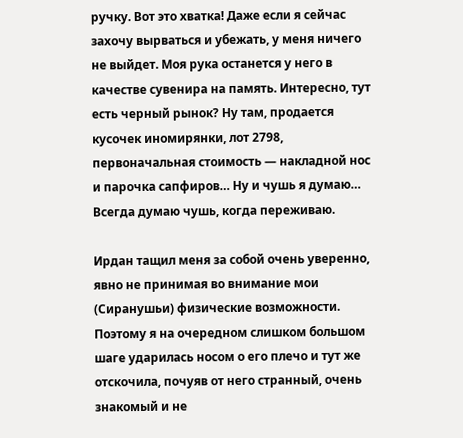ручку. Вот это хватка! Даже если я сейчас захочу вырваться и убежать, у меня ничего не выйдет. Моя рука останется у него в качестве сувенира на память. Интересно, тут есть черный рынок? Ну там, продается кусочек иномирянки, лот 2798, первоначальная стоимость — накладной нос и парочка сапфиров… Ну и чушь я думаю… Всегда думаю чушь, когда переживаю.

Ирдан тащил меня за собой очень уверенно, явно не принимая во внимание мои (Сиранушьи) физические возможности. Поэтому я на очередном слишком большом шаге ударилась носом о его плечо и тут же отскочила, почуяв от него странный, очень знакомый и не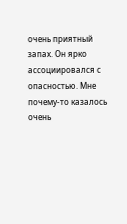очень приятный запах. Он ярко ассоциировался с опасностью. Мне почему-то казалось очень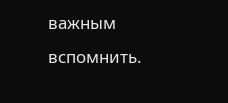важным вспомнить.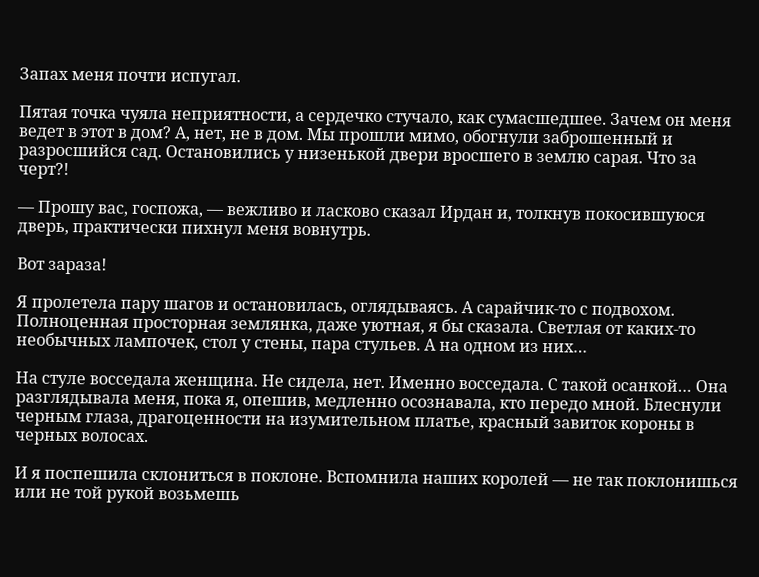Запах меня почти испугал.

Пятая точка чуяла неприятности, а сердечко стучало, как сумасшедшее. Зачем он меня ведет в этот в дом? А, нет, не в дом. Мы прошли мимо, обогнули заброшенный и разросшийся сад. Остановились у низенькой двери вросшего в землю сарая. Что за черт?!

— Прошу вас, госпожа, — вежливо и ласково сказал Ирдан и, толкнув покосившуюся дверь, практически пихнул меня вовнутрь.

Вот зараза!

Я пролетела пару шагов и остановилась, оглядываясь. А сарайчик-то с подвохом. Полноценная просторная землянка, даже уютная, я бы сказала. Светлая от каких-то необычных лампочек, стол у стены, пара стульев. А на одном из них…

На стуле восседала женщина. Не сидела, нет. Именно восседала. С такой осанкой… Она разглядывала меня, пока я, опешив, медленно осознавала, кто передо мной. Блеснули черным глаза, драгоценности на изумительном платье, красный завиток короны в черных волосах.

И я поспешила склониться в поклоне. Вспомнила наших королей — не так поклонишься или не той рукой возьмешь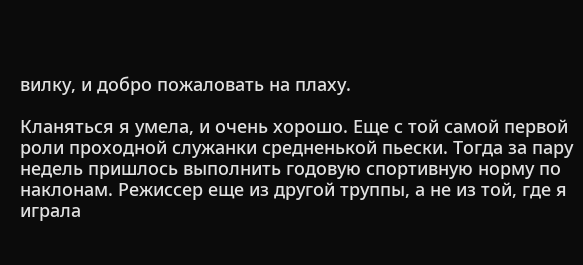вилку, и добро пожаловать на плаху.

Кланяться я умела, и очень хорошо. Еще с той самой первой роли проходной служанки средненькой пьески. Тогда за пару недель пришлось выполнить годовую спортивную норму по наклонам. Режиссер еще из другой труппы, а не из той, где я играла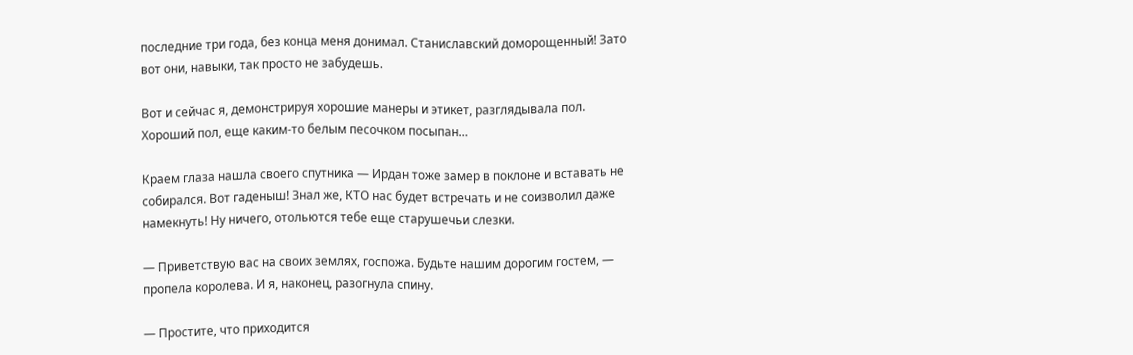последние три года, без конца меня донимал. Станиславский доморощенный! Зато вот они, навыки, так просто не забудешь.

Вот и сейчас я, демонстрируя хорошие манеры и этикет, разглядывала пол. Хороший пол, еще каким-то белым песочком посыпан…

Краем глаза нашла своего спутника — Ирдан тоже замер в поклоне и вставать не собирался. Вот гаденыш! Знал же, КТО нас будет встречать и не соизволил даже намекнуть! Ну ничего, отольются тебе еще старушечьи слезки.

— Приветствую вас на своих землях, госпожа. Будьте нашим дорогим гостем, — пропела королева. И я, наконец, разогнула спину.

— Простите, что приходится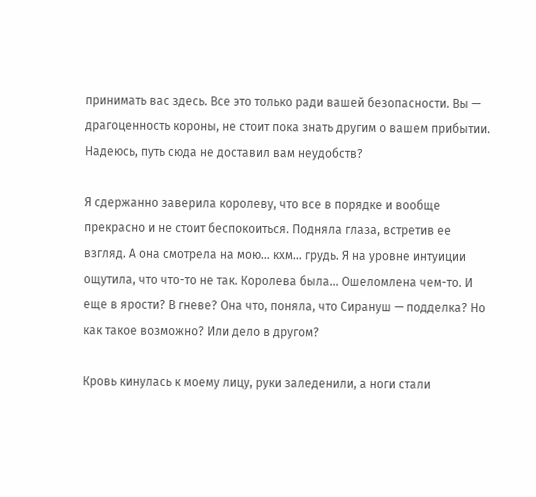принимать вас здесь. Все это только ради вашей безопасности. Вы — драгоценность короны, не стоит пока знать другим о вашем прибытии. Надеюсь, путь сюда не доставил вам неудобств?

Я сдержанно заверила королеву, что все в порядке и вообще прекрасно и не стоит беспокоиться. Подняла глаза, встретив ее взгляд. А она смотрела на мою… кхм… грудь. Я на уровне интуиции ощутила, что что-то не так. Королева была… Ошеломлена чем-то. И еще в ярости? В гневе? Она что, поняла, что Сирануш — подделка? Но как такое возможно? Или дело в другом?

Кровь кинулась к моему лицу, руки заледенили, а ноги стали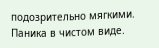подозрительно мягкими. Паника в чистом виде.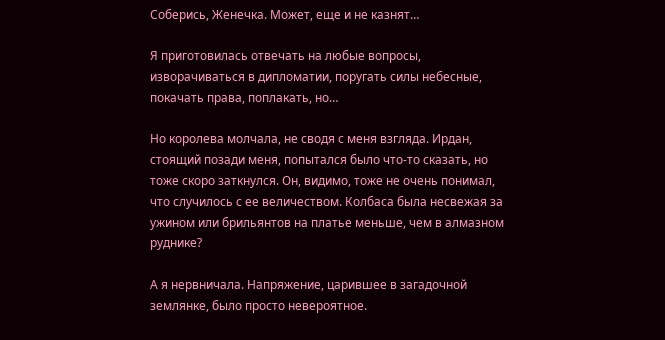Соберись, Женечка. Может, еще и не казнят…

Я приготовилась отвечать на любые вопросы, изворачиваться в дипломатии, поругать силы небесные, покачать права, поплакать, но…

Но королева молчала, не сводя с меня взгляда. Ирдан, стоящий позади меня, попытался было что-то сказать, но тоже скоро заткнулся. Он, видимо, тоже не очень понимал, что случилось с ее величеством. Колбаса была несвежая за ужином или брильянтов на платье меньше, чем в алмазном руднике?

А я нервничала. Напряжение, царившее в загадочной землянке, было просто невероятное.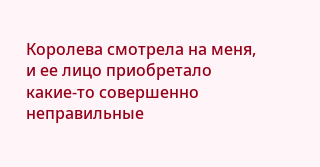Королева смотрела на меня, и ее лицо приобретало какие-то совершенно неправильные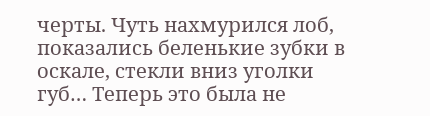черты. Чуть нахмурился лоб, показались беленькие зубки в оскале, стекли вниз уголки губ… Теперь это была не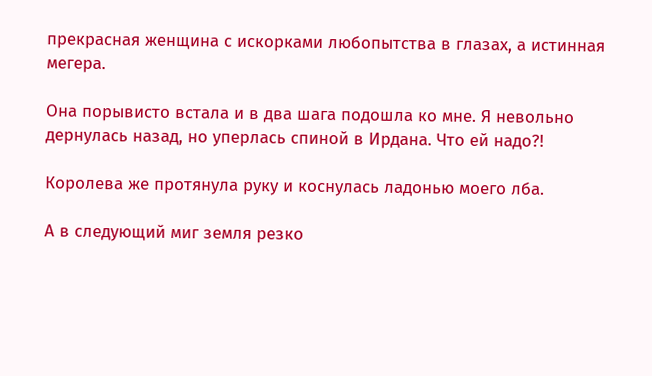прекрасная женщина с искорками любопытства в глазах, а истинная мегера.

Она порывисто встала и в два шага подошла ко мне. Я невольно дернулась назад, но уперлась спиной в Ирдана. Что ей надо?!

Королева же протянула руку и коснулась ладонью моего лба.

А в следующий миг земля резко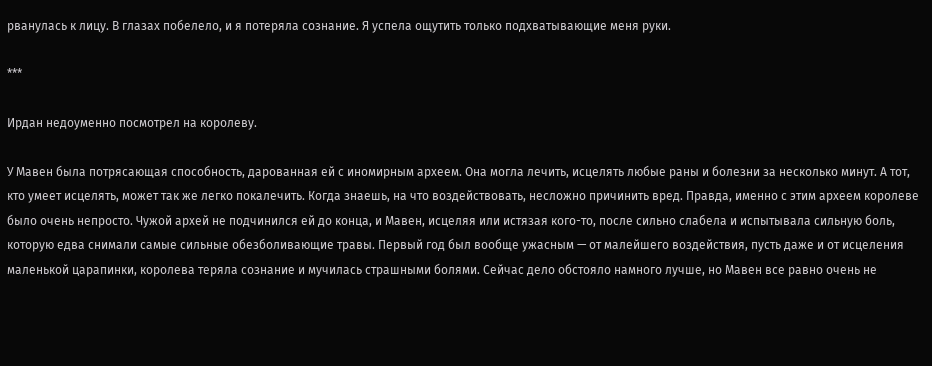рванулась к лицу. В глазах побелело, и я потеряла сознание. Я успела ощутить только подхватывающие меня руки.

***

Ирдан недоуменно посмотрел на королеву.

У Мавен была потрясающая способность, дарованная ей с иномирным археем. Она могла лечить, исцелять любые раны и болезни за несколько минут. А тот, кто умеет исцелять, может так же легко покалечить. Когда знаешь, на что воздействовать, несложно причинить вред. Правда, именно с этим археем королеве было очень непросто. Чужой архей не подчинился ей до конца, и Мавен, исцеляя или истязая кого-то, после сильно слабела и испытывала сильную боль, которую едва снимали самые сильные обезболивающие травы. Первый год был вообще ужасным — от малейшего воздействия, пусть даже и от исцеления маленькой царапинки, королева теряла сознание и мучилась страшными болями. Сейчас дело обстояло намного лучше, но Мавен все равно очень не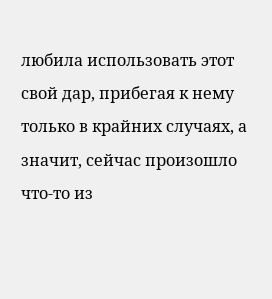любила использовать этот свой дар, прибегая к нему только в крайних случаях, а значит, сейчас произошло что-то из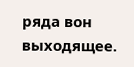ряда вон выходящее.